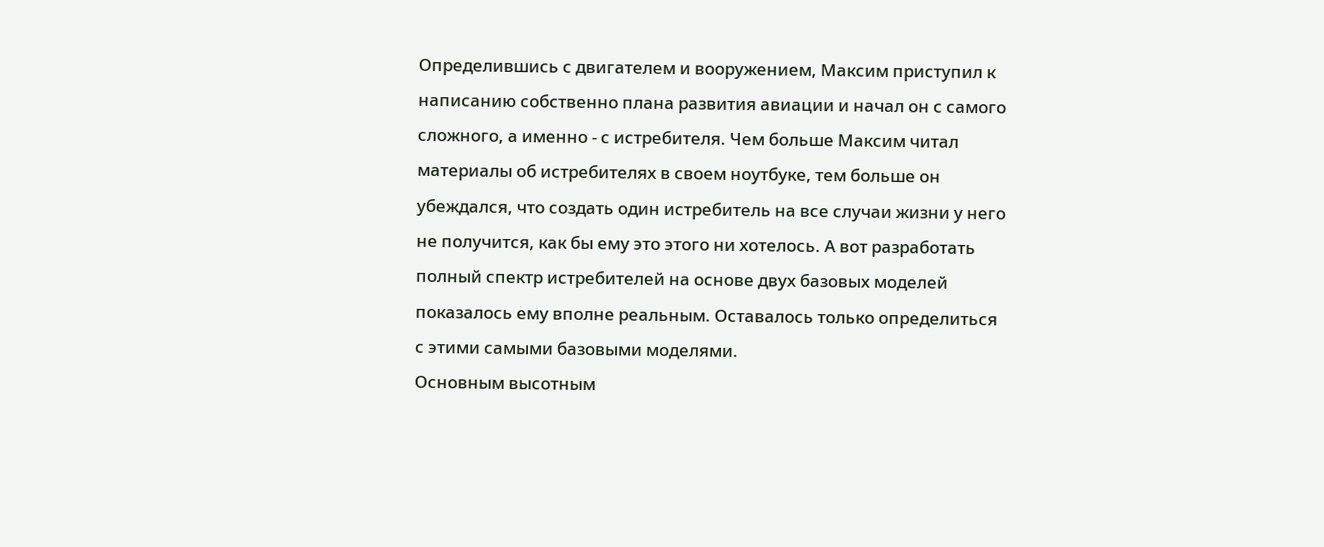Определившись с двигателем и вооружением, Максим приступил к написанию собственно плана развития авиации и начал он с самого сложного, а именно - с истребителя. Чем больше Максим читал материалы об истребителях в своем ноутбуке, тем больше он убеждался, что создать один истребитель на все случаи жизни у него не получится, как бы ему это этого ни хотелось. А вот разработать полный спектр истребителей на основе двух базовых моделей показалось ему вполне реальным. Оставалось только определиться с этими самыми базовыми моделями.
Основным высотным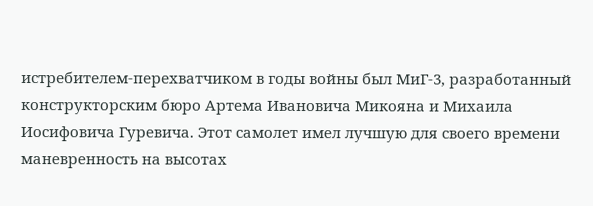истребителем-перехватчиком в годы войны был МиГ-3, разработанный конструкторским бюро Артема Ивановича Микояна и Михаила Иосифовича Гуревича. Этот самолет имел лучшую для своего времени маневренность на высотах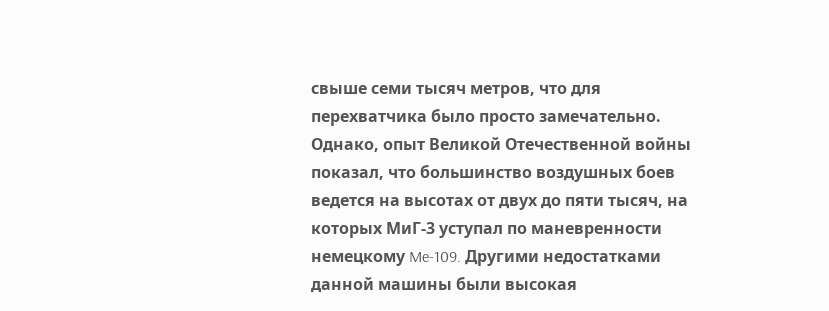свыше семи тысяч метров, что для перехватчика было просто замечательно. Однако, опыт Великой Отечественной войны показал, что большинство воздушных боев ведется на высотах от двух до пяти тысяч, на которых МиГ-3 уступал по маневренности немецкому Me-109. Другими недостатками данной машины были высокая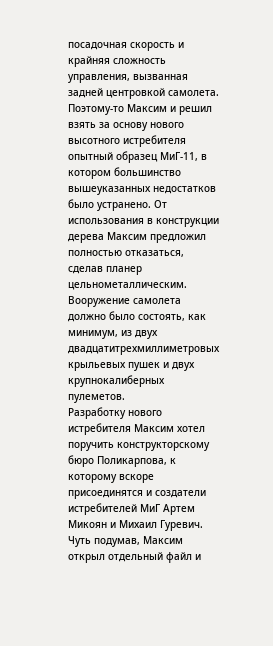посадочная скорость и крайняя сложность управления, вызванная задней центровкой самолета.
Поэтому-то Максим и решил взять за основу нового высотного истребителя опытный образец МиГ-11, в котором большинство вышеуказанных недостатков было устранено. От использования в конструкции дерева Максим предложил полностью отказаться, сделав планер цельнометаллическим. Вооружение самолета должно было состоять, как минимум, из двух двадцатитрехмиллиметровых крыльевых пушек и двух крупнокалиберных пулеметов.
Разработку нового истребителя Максим хотел поручить конструкторскому бюро Поликарпова, к которому вскоре присоединятся и создатели истребителей МиГ Артем Микоян и Михаил Гуревич. Чуть подумав, Максим открыл отдельный файл и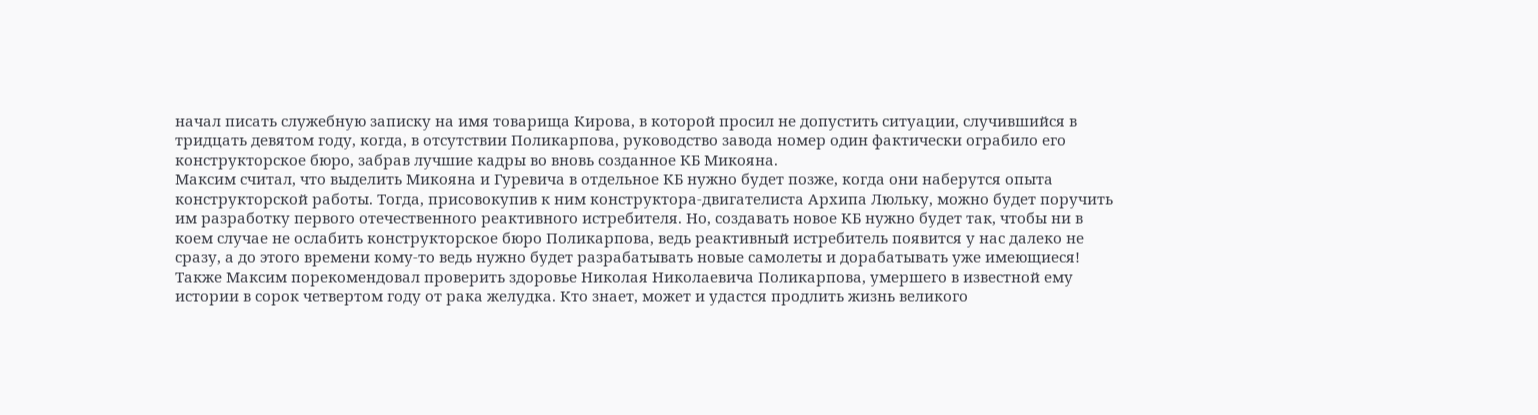начал писать служебную записку на имя товарища Кирова, в которой просил не допустить ситуации, случившийся в тридцать девятом году, когда, в отсутствии Поликарпова, руководство завода номер один фактически ограбило его конструкторское бюро, забрав лучшие кадры во вновь созданное КБ Микояна.
Максим считал, что выделить Микояна и Гуревича в отдельное КБ нужно будет позже, когда они наберутся опыта конструкторской работы. Тогда, присовокупив к ним конструктора-двигателиста Архипа Люльку, можно будет поручить им разработку первого отечественного реактивного истребителя. Но, создавать новое КБ нужно будет так, чтобы ни в коем случае не ослабить конструкторское бюро Поликарпова, ведь реактивный истребитель появится у нас далеко не сразу, а до этого времени кому-то ведь нужно будет разрабатывать новые самолеты и дорабатывать уже имеющиеся!
Также Максим порекомендовал проверить здоровье Николая Николаевича Поликарпова, умершего в известной ему истории в сорок четвертом году от рака желудка. Кто знает, может и удастся продлить жизнь великого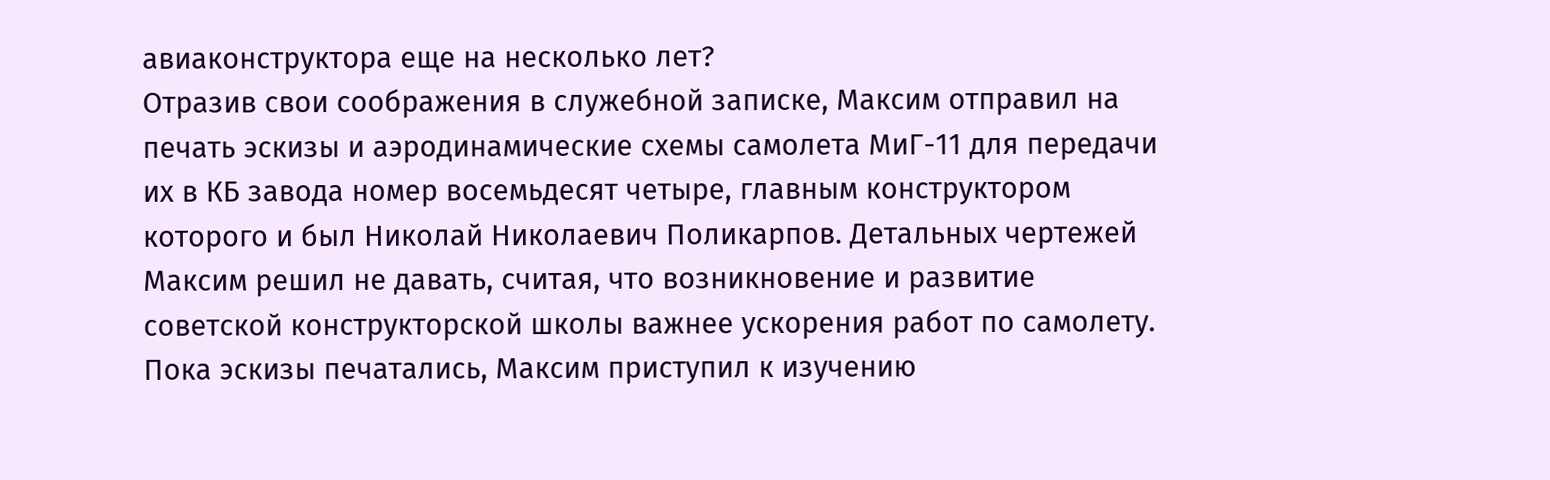авиаконструктора еще на несколько лет?
Отразив свои соображения в служебной записке, Максим отправил на печать эскизы и аэродинамические схемы самолета МиГ-11 для передачи их в КБ завода номер восемьдесят четыре, главным конструктором которого и был Николай Николаевич Поликарпов. Детальных чертежей Максим решил не давать, считая, что возникновение и развитие советской конструкторской школы важнее ускорения работ по самолету.
Пока эскизы печатались, Максим приступил к изучению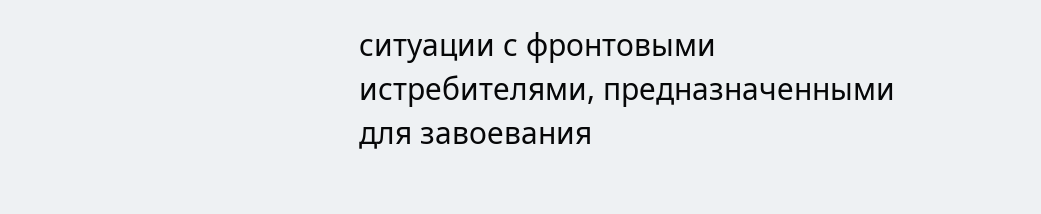ситуации с фронтовыми истребителями, предназначенными для завоевания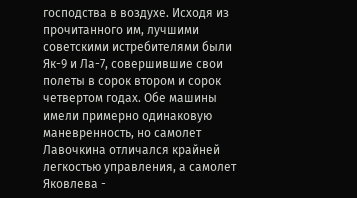господства в воздухе. Исходя из прочитанного им, лучшими советскими истребителями были Як-9 и Ла-7, совершившие свои полеты в сорок втором и сорок четвертом годах. Обе машины имели примерно одинаковую маневренность, но самолет Лавочкина отличался крайней легкостью управления, а самолет Яковлева -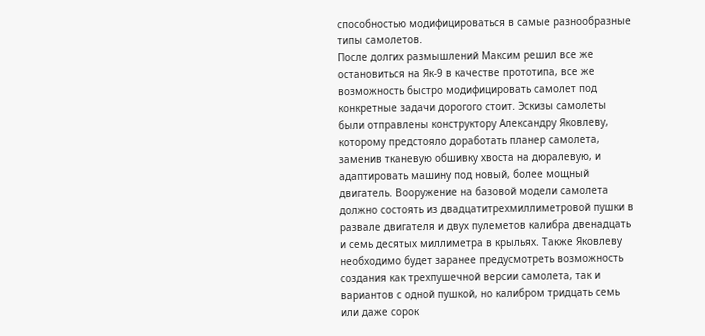способностью модифицироваться в самые разнообразные типы самолетов.
После долгих размышлений Максим решил все же остановиться на Як-9 в качестве прототипа, все же возможность быстро модифицировать самолет под конкретные задачи дорогого стоит. Эскизы самолеты были отправлены конструктору Александру Яковлеву, которому предстояло доработать планер самолета, заменив тканевую обшивку хвоста на дюралевую, и адаптировать машину под новый, более мощный двигатель. Вооружение на базовой модели самолета должно состоять из двадцатитрехмиллиметровой пушки в развале двигателя и двух пулеметов калибра двенадцать и семь десятых миллиметра в крыльях. Также Яковлеву необходимо будет заранее предусмотреть возможность создания как трехпушечной версии самолета, так и вариантов с одной пушкой, но калибром тридцать семь или даже сорок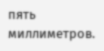пять миллиметров.